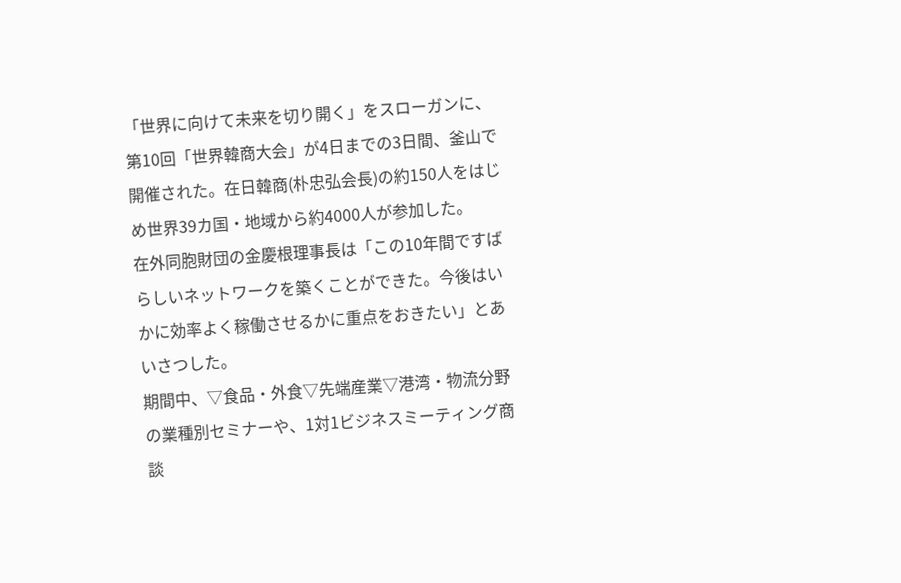「世界に向けて未来を切り開く」をスローガンに、第10回「世界韓商大会」が4日までの3日間、釜山で開催された。在日韓商(朴忠弘会長)の約150人をはじめ世界39カ国・地域から約4000人が参加した。
在外同胞財団の金慶根理事長は「この10年間ですばらしいネットワークを築くことができた。今後はいかに効率よく稼働させるかに重点をおきたい」とあいさつした。
期間中、▽食品・外食▽先端産業▽港湾・物流分野の業種別セミナーや、1対1ビジネスミーティング商談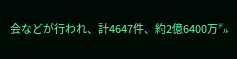会などが行われ、計4647件、約2億6400万㌦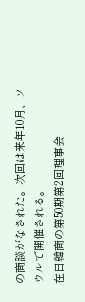の商談がなされた。次回は来年10月、ソウルで開催される。
在日韓商の第50期第2回理事会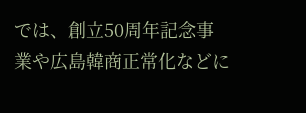では、創立50周年記念事業や広島韓商正常化などに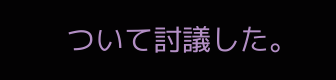ついて討議した。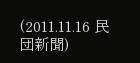(2011.11.16 民団新聞)